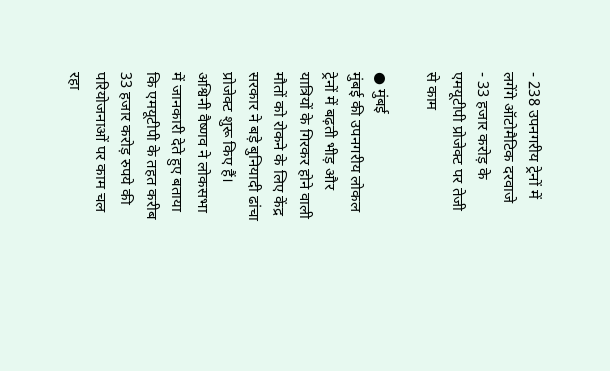- 238 उपनगरीय ट्रेनों में लगेंगे ऑटोमैटिक दरवाजे
- 33 हजार करोड़ के एमयूटीपी प्रोजेक्ट पर तेजी से काम

● मुंबई
मुंबई की उपनगरीय लोकल ट्रेनों में बढ़ती भीड़ और यात्रियों के गिरकर होने वाली मौतों को रोकने के लिए केंद्र सरकार ने बड़े बुनियादी ढांचा प्रोजेक्ट शुरू किए हैं। अश्विनी वैष्णव ने लोकसभा में जानकारी देते हुए बताया कि एमयूटीपी के तहत करीब 33 हजार करोड़ रुपये की परियोजनाओं पर काम चल रहा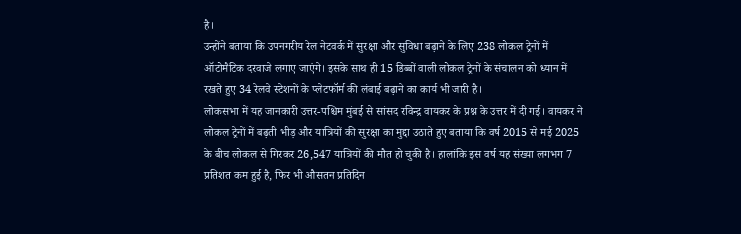है।
उन्होंने बताया कि उपनगरीय रेल नेटवर्क में सुरक्षा और सुविधा बढ़ाने के लिए 238 लोकल ट्रेनों में ऑटोमैटिक दरवाजे लगाए जाएंगे। इसके साथ ही 15 डिब्बों वाली लोकल ट्रेनों के संचालन को ध्यान में रखते हुए 34 रेलवे स्टेशनों के प्लेटफॉर्म की लंबाई बढ़ाने का कार्य भी जारी है।
लोकसभा में यह जानकारी उत्तर-पश्चिम मुंबई से सांसद रविन्द्र वायकर के प्रश्न के उत्तर में दी गई। वायकर ने लोकल ट्रेनों में बढ़ती भीड़ और यात्रियों की सुरक्षा का मुद्दा उठाते हुए बताया कि वर्ष 2015 से मई 2025 के बीच लोकल से गिरकर 26,547 यात्रियों की मौत हो चुकी है। हालांकि इस वर्ष यह संख्या लगभग 7 प्रतिशत कम हुई है, फिर भी औसतन प्रतिदिन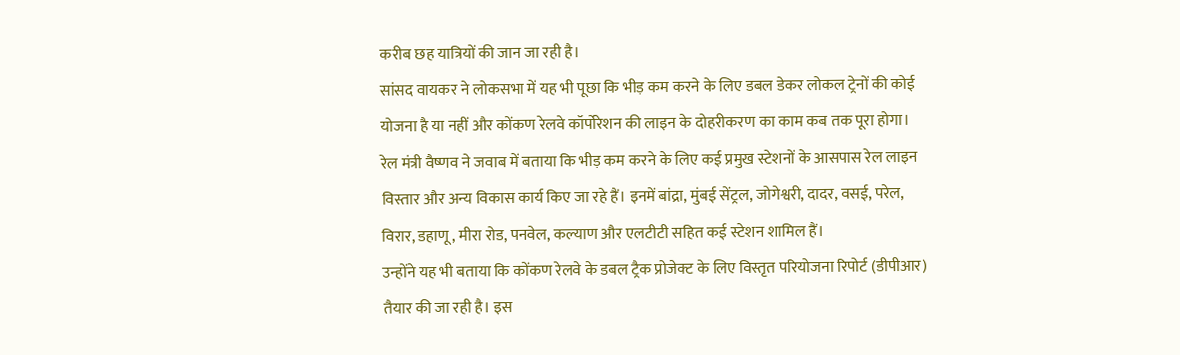करीब छह यात्रियों की जान जा रही है।
सांसद वायकर ने लोकसभा में यह भी पूछा कि भीड़ कम करने के लिए डबल डेकर लोकल ट्रेनों की कोई योजना है या नहीं और कोंकण रेलवे कॉर्पोरेशन की लाइन के दोहरीकरण का काम कब तक पूरा होगा।
रेल मंत्री वैष्णव ने जवाब में बताया कि भीड़ कम करने के लिए कई प्रमुख स्टेशनों के आसपास रेल लाइन विस्तार और अन्य विकास कार्य किए जा रहे हैं। इनमें बांद्रा, मुंबई सेंट्रल, जोगेश्वरी, दादर, वसई, परेल, विरार, डहाणू, मीरा रोड, पनवेल, कल्याण और एलटीटी सहित कई स्टेशन शामिल हैं।
उन्होंने यह भी बताया कि कोंकण रेलवे के डबल ट्रैक प्रोजेक्ट के लिए विस्तृत परियोजना रिपोर्ट (डीपीआर) तैयार की जा रही है। इस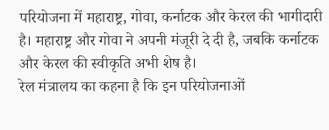परियोजना में महाराष्ट्र, गोवा, कर्नाटक और केरल की भागीदारी है। महाराष्ट्र और गोवा ने अपनी मंजूरी दे दी है, जबकि कर्नाटक और केरल की स्वीकृति अभी शेष है।
रेल मंत्रालय का कहना है कि इन परियोजनाओं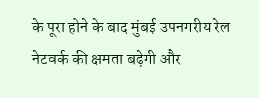के पूरा होने के बाद मुंबई उपनगरीय रेल नेटवर्क की क्षमता बढ़ेगी और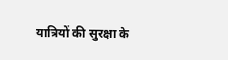यात्रियों की सुरक्षा के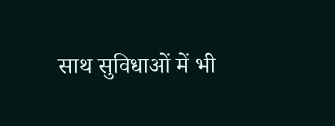साथ सुविधाओं में भी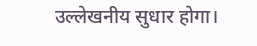उल्लेखनीय सुधार होगा।